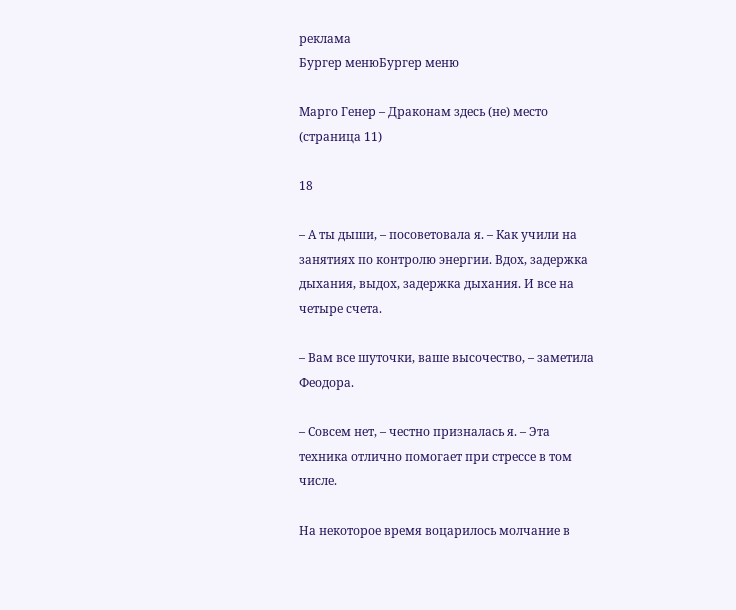реклама
Бургер менюБургер меню

Марго Генер – Драконам здесь (не) место (страница 11)

18

– А ты дыши, – посоветовала я. – Как учили на занятиях по контролю энергии. Вдох, задержка дыхания, выдох, задержка дыхания. И все на четыре счета.

– Вам все шуточки, ваше высочество, – заметила Феодора.

– Совсем нет, – честно призналась я. – Эта техника отлично помогает при стрессе в том числе.

На некоторое время воцарилось молчание в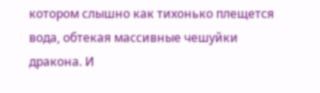котором слышно как тихонько плещется вода, обтекая массивные чешуйки дракона. И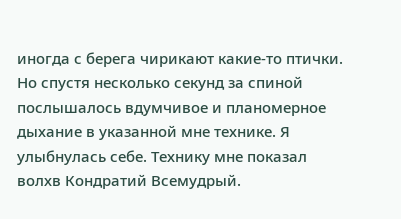иногда с берега чирикают какие-то птички. Но спустя несколько секунд за спиной послышалось вдумчивое и планомерное дыхание в указанной мне технике. Я улыбнулась себе. Технику мне показал волхв Кондратий Всемудрый.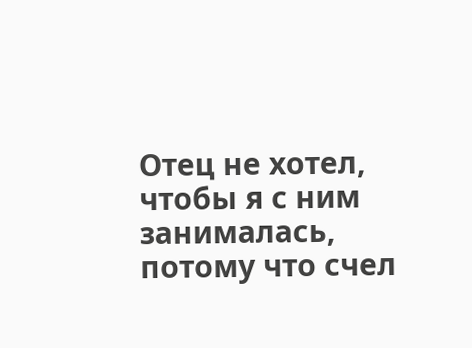Отец не хотел, чтобы я с ним занималась, потому что счел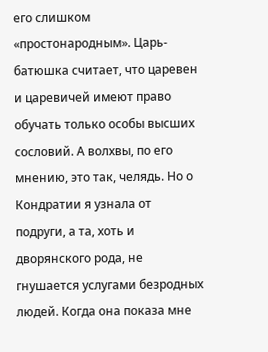его слишком «простонародным». Царь-батюшка считает, что царевен и царевичей имеют право обучать только особы высших сословий. А волхвы, по его мнению, это так, челядь. Но о Кондратии я узнала от подруги, а та, хоть и дворянского рода, не гнушается услугами безродных людей. Когда она показа мне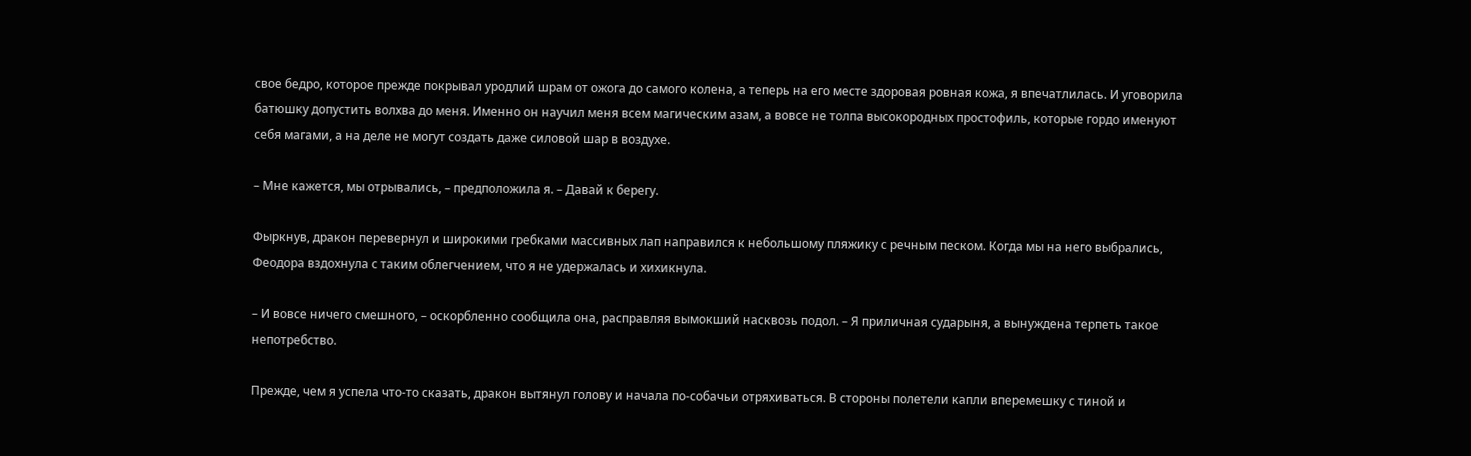свое бедро, которое прежде покрывал уродлий шрам от ожога до самого колена, а теперь на его месте здоровая ровная кожа, я впечатлилась. И уговорила батюшку допустить волхва до меня. Именно он научил меня всем магическим азам, а вовсе не толпа высокородных простофиль, которые гордо именуют себя магами, а на деле не могут создать даже силовой шар в воздухе.

– Мне кажется, мы отрывались, – предположила я. – Давай к берегу.

Фыркнув, дракон перевернул и широкими гребками массивных лап направился к небольшому пляжику с речным песком. Когда мы на него выбрались, Феодора вздохнула с таким облегчением, что я не удержалась и хихикнула.

– И вовсе ничего смешного, – оскорбленно сообщила она, расправляя вымокший насквозь подол. – Я приличная сударыня, а вынуждена терпеть такое непотребство.

Прежде, чем я успела что-то сказать, дракон вытянул голову и начала по-собачьи отряхиваться. В стороны полетели капли вперемешку с тиной и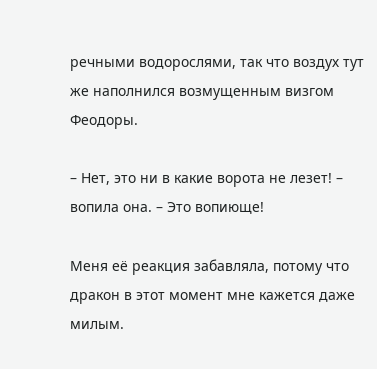речными водорослями, так что воздух тут же наполнился возмущенным визгом Феодоры.

– Нет, это ни в какие ворота не лезет! – вопила она. – Это вопиюще!

Меня её реакция забавляла, потому что дракон в этот момент мне кажется даже милым.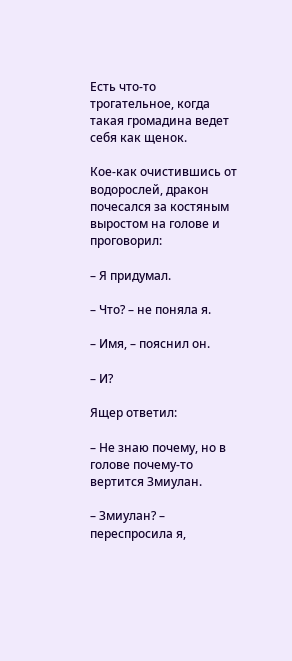Есть что-то трогательное, когда такая громадина ведет себя как щенок.

Кое-как очистившись от водорослей, дракон почесался за костяным выростом на голове и проговорил:

– Я придумал.

– Что? – не поняла я.

– Имя, – пояснил он.

– И?

Ящер ответил:

– Не знаю почему, но в голове почему-то вертится Змиулан.

– Змиулан? – переспросила я,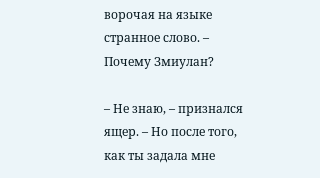ворочая на языке странное слово. – Почему Змиулан?

– Не знаю, – признался ящер. – Но после того, как ты задала мне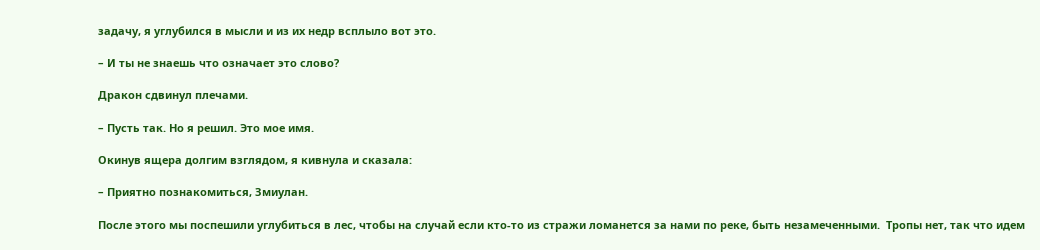задачу, я углубился в мысли и из их недр всплыло вот это.

– И ты не знаешь что означает это слово?

Дракон сдвинул плечами.

– Пусть так. Но я решил. Это мое имя.

Окинув ящера долгим взглядом, я кивнула и сказала:

– Приятно познакомиться, Змиулан.

После этого мы поспешили углубиться в лес, чтобы на случай если кто-то из стражи ломанется за нами по реке, быть незамеченными.  Тропы нет, так что идем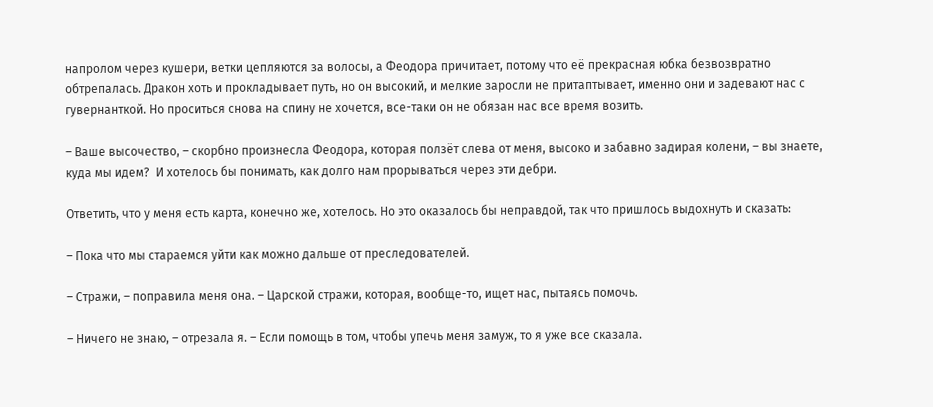напролом через кушери, ветки цепляются за волосы, а Феодора причитает, потому что её прекрасная юбка безвозвратно обтрепалась. Дракон хоть и прокладывает путь, но он высокий, и мелкие заросли не притаптывает, именно они и задевают нас с гувернанткой. Но проситься снова на спину не хочется, все-таки он не обязан нас все время возить.

– Ваше высочество, – скорбно произнесла Феодора, которая ползёт слева от меня, высоко и забавно задирая колени, – вы знаете, куда мы идем?  И хотелось бы понимать, как долго нам прорываться через эти дебри.

Ответить, что у меня есть карта, конечно же, хотелось. Но это оказалось бы неправдой, так что пришлось выдохнуть и сказать:

– Пока что мы стараемся уйти как можно дальше от преследователей.

– Стражи, – поправила меня она. – Царской стражи, которая, вообще-то, ищет нас, пытаясь помочь.

– Ничего не знаю, – отрезала я. – Если помощь в том, чтобы упечь меня замуж, то я уже все сказала.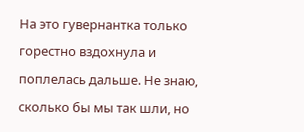На это гувернантка только горестно вздохнула и поплелась дальше. Не знаю, сколько бы мы так шли, но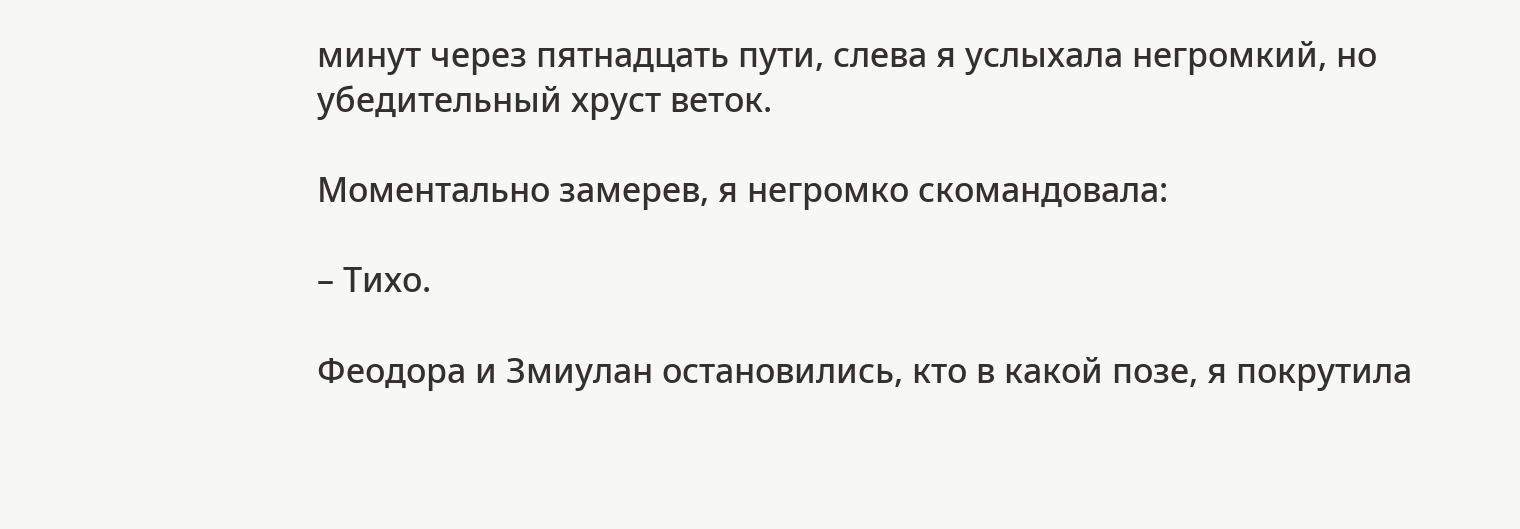минут через пятнадцать пути, слева я услыхала негромкий, но убедительный хруст веток.

Моментально замерев, я негромко скомандовала:

– Тихо.

Феодора и Змиулан остановились, кто в какой позе, я покрутила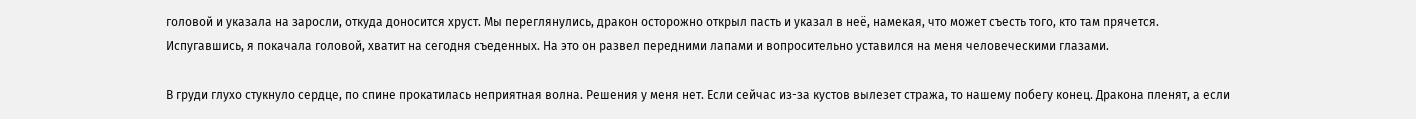головой и указала на заросли, откуда доносится хруст. Мы переглянулись, дракон осторожно открыл пасть и указал в неё, намекая, что может съесть того, кто там прячется. Испугавшись, я покачала головой, хватит на сегодня съеденных. На это он развел передними лапами и вопросительно уставился на меня человеческими глазами.

В груди глухо стукнуло сердце, по спине прокатилась неприятная волна. Решения у меня нет. Если сейчас из-за кустов вылезет стража, то нашему побегу конец. Дракона пленят, а если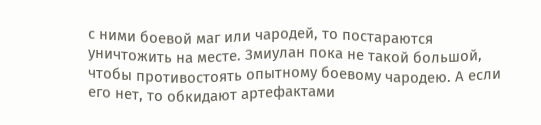с ними боевой маг или чародей, то постараются уничтожить на месте. Змиулан пока не такой большой, чтобы противостоять опытному боевому чародею. А если его нет, то обкидают артефактами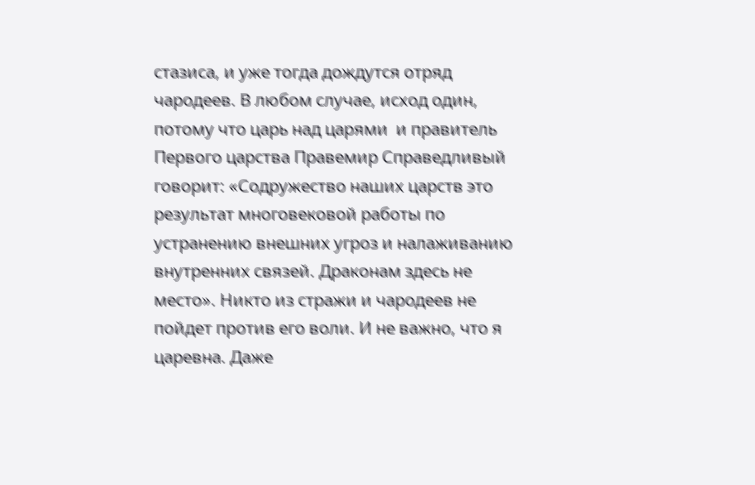стазиса, и уже тогда дождутся отряд чародеев. В любом случае, исход один, потому что царь над царями  и правитель Первого царства Правемир Справедливый говорит: «Содружество наших царств это результат многовековой работы по устранению внешних угроз и налаживанию внутренних связей. Драконам здесь не место». Никто из стражи и чародеев не пойдет против его воли. И не важно, что я царевна. Даже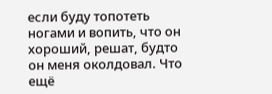если буду топотеть ногами и вопить, что он хороший, решат, будто он меня околдовал. Что ещё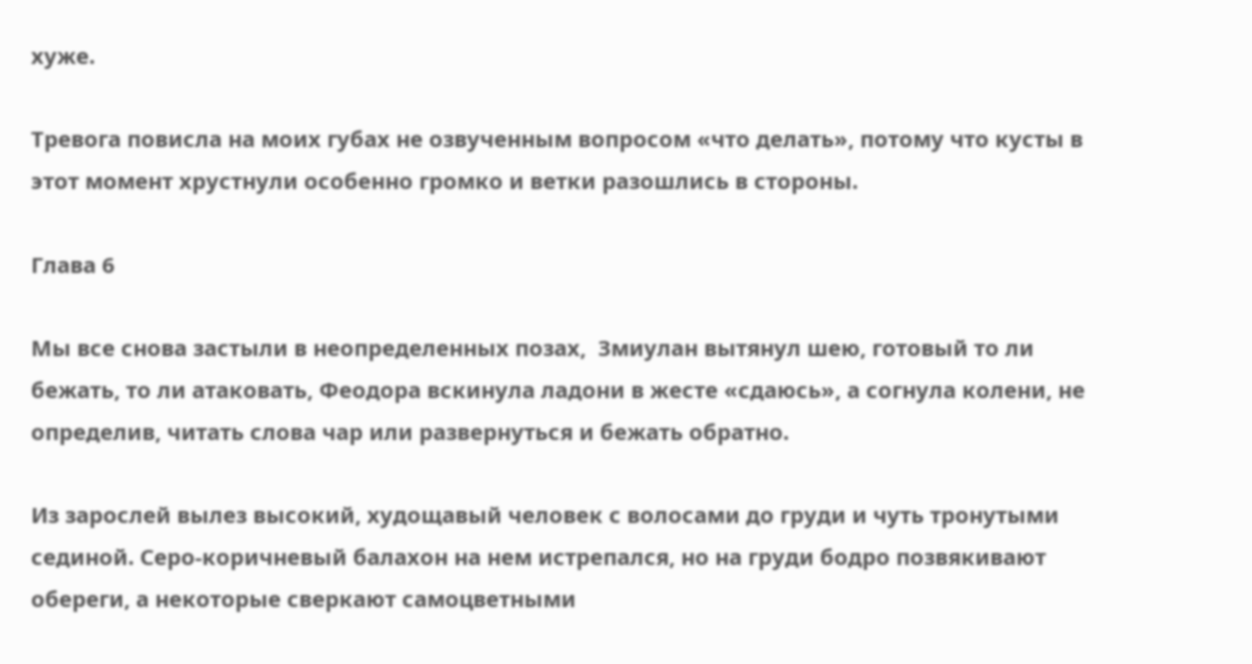хуже.

Тревога повисла на моих губах не озвученным вопросом «что делать», потому что кусты в этот момент хрустнули особенно громко и ветки разошлись в стороны.

Глава 6

Мы все снова застыли в неопределенных позах,  Змиулан вытянул шею, готовый то ли бежать, то ли атаковать, Феодора вскинула ладони в жесте «сдаюсь», а согнула колени, не определив, читать слова чар или развернуться и бежать обратно.

Из зарослей вылез высокий, худощавый человек с волосами до груди и чуть тронутыми сединой. Серо-коричневый балахон на нем истрепался, но на груди бодро позвякивают обереги, а некоторые сверкают самоцветными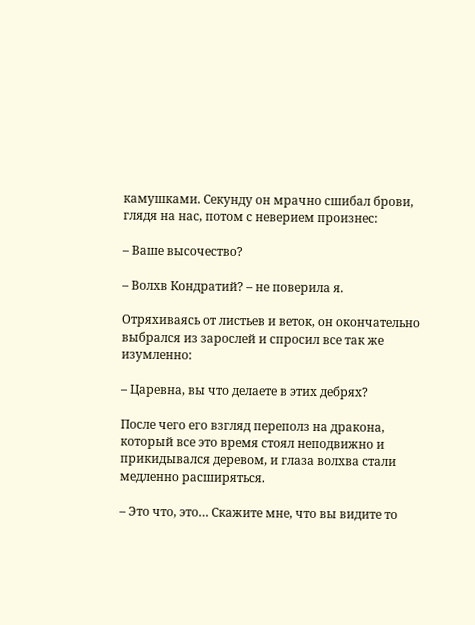камушками. Секунду он мрачно сшибал брови, глядя на нас, потом с неверием произнес:

– Ваше высочество?

– Волхв Кондратий? – не поверила я.

Отряхиваясь от листьев и веток, он окончательно выбрался из зарослей и спросил все так же изумленно:

– Царевна, вы что делаете в этих дебрях?

После чего его взгляд переполз на дракона, который все это время стоял неподвижно и прикидывался деревом, и глаза волхва стали медленно расширяться.

– Это что, это… Скажите мне, что вы видите то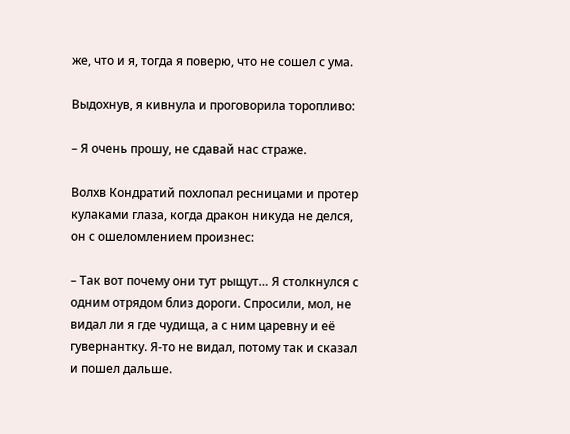же, что и я, тогда я поверю, что не сошел с ума.

Выдохнув, я кивнула и проговорила торопливо:

– Я очень прошу, не сдавай нас страже.

Волхв Кондратий похлопал ресницами и протер кулаками глаза, когда дракон никуда не делся, он с ошеломлением произнес:

– Так вот почему они тут рыщут… Я столкнулся с одним отрядом близ дороги. Спросили, мол, не видал ли я где чудища, а с ним царевну и её гувернантку. Я-то не видал, потому так и сказал и пошел дальше.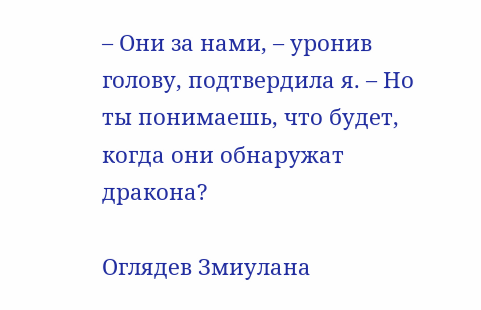– Они за нами, – уронив голову, подтвердила я. – Но ты понимаешь, что будет, когда они обнаружат дракона?

Оглядев Змиулана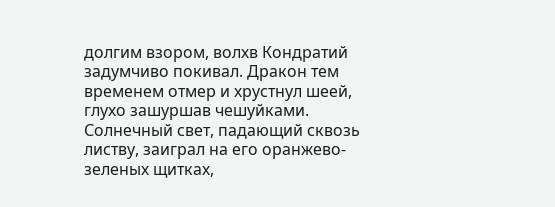долгим взором, волхв Кондратий задумчиво покивал. Дракон тем временем отмер и хрустнул шеей, глухо зашуршав чешуйками. Солнечный свет, падающий сквозь листву, заиграл на его оранжево-зеленых щитках,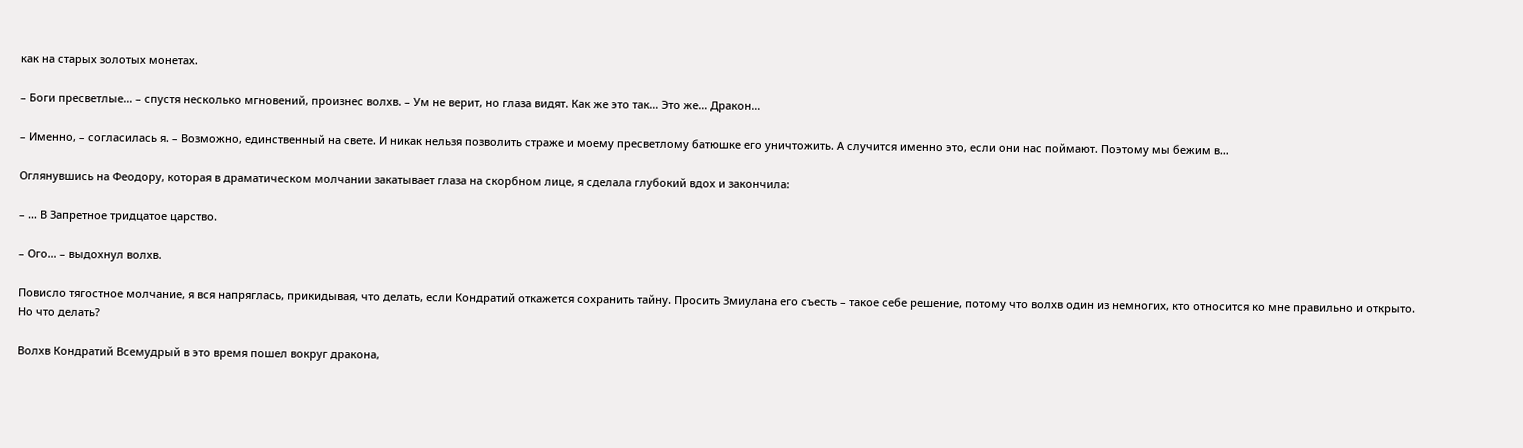как на старых золотых монетах.

– Боги пресветлые… – спустя несколько мгновений, произнес волхв. – Ум не верит, но глаза видят. Как же это так… Это же… Дракон…

– Именно, – согласилась я. – Возможно, единственный на свете. И никак нельзя позволить страже и моему пресветлому батюшке его уничтожить. А случится именно это, если они нас поймают. Поэтому мы бежим в…

Оглянувшись на Феодору, которая в драматическом молчании закатывает глаза на скорбном лице, я сделала глубокий вдох и закончила:

– … В Запретное тридцатое царство.

– Ого… – выдохнул волхв.

Повисло тягостное молчание, я вся напряглась, прикидывая, что делать, если Кондратий откажется сохранить тайну. Просить Змиулана его съесть – такое себе решение, потому что волхв один из немногих, кто относится ко мне правильно и открыто. Но что делать?

Волхв Кондратий Всемудрый в это время пошел вокруг дракона,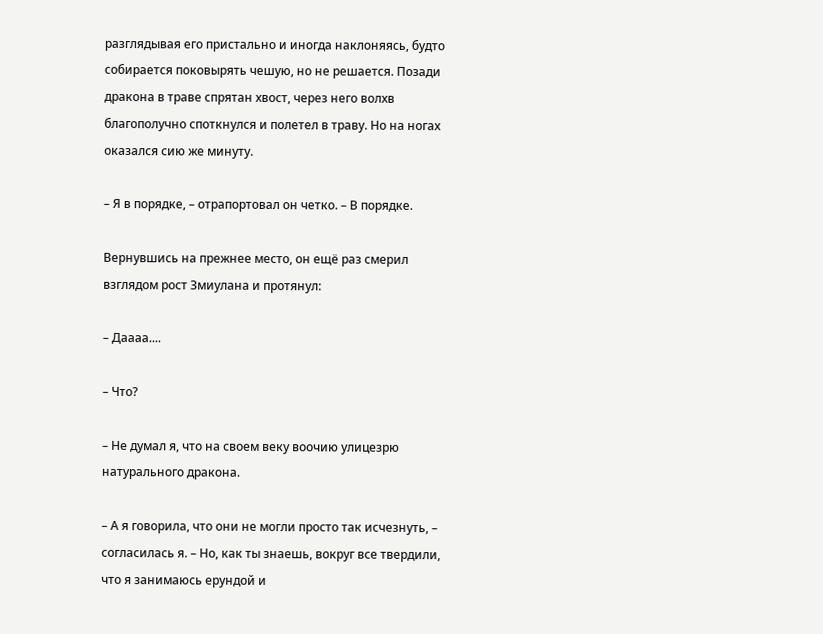разглядывая его пристально и иногда наклоняясь, будто собирается поковырять чешую, но не решается. Позади дракона в траве спрятан хвост, через него волхв благополучно споткнулся и полетел в траву. Но на ногах оказался сию же минуту.

– Я в порядке, – отрапортовал он четко. – В порядке.

Вернувшись на прежнее место, он ещё раз смерил взглядом рост Змиулана и протянул:

– Даааа....

– Что?

– Не думал я, что на своем веку воочию улицезрю натурального дракона.

– А я говорила, что они не могли просто так исчезнуть, – согласилась я. – Но, как ты знаешь, вокруг все твердили, что я занимаюсь ерундой и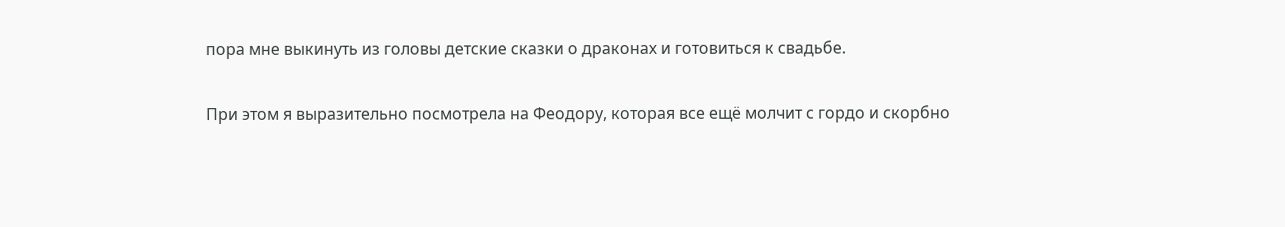пора мне выкинуть из головы детские сказки о драконах и готовиться к свадьбе.

При этом я выразительно посмотрела на Феодору, которая все ещё молчит с гордо и скорбно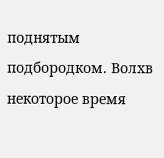поднятым подбородком. Волхв некоторое время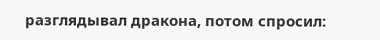разглядывал дракона, потом спросил: